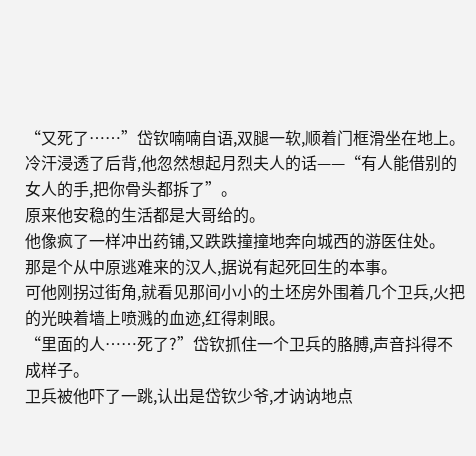“又死了……”岱钦喃喃自语,双腿一软,顺着门框滑坐在地上。
冷汗浸透了后背,他忽然想起月烈夫人的话——“有人能借别的女人的手,把你骨头都拆了”。
原来他安稳的生活都是大哥给的。
他像疯了一样冲出药铺,又跌跌撞撞地奔向城西的游医住处。
那是个从中原逃难来的汉人,据说有起死回生的本事。
可他刚拐过街角,就看见那间小小的土坯房外围着几个卫兵,火把的光映着墙上喷溅的血迹,红得刺眼。
“里面的人……死了?”岱钦抓住一个卫兵的胳膊,声音抖得不成样子。
卫兵被他吓了一跳,认出是岱钦少爷,才讷讷地点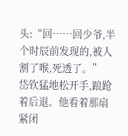头:“回……回少爷,半个时辰前发现的,被人割了喉,死透了。”
岱钦猛地松开手,踉跄着后退。他看着那扇紧闭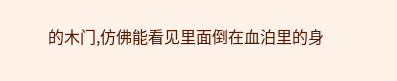的木门,仿佛能看见里面倒在血泊里的身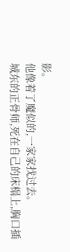影。
他像着了魔似的,一家家找过去。
城东的正骨师,死在自己的床榻上,胸口插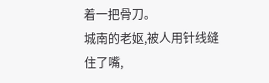着一把骨刀。
城南的老妪,被人用针线缝住了嘴,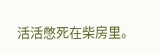活活憋死在柴房里。